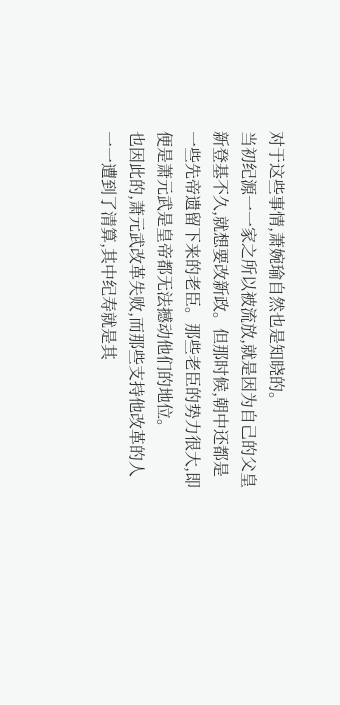对于这些事情,萧婉瑜自然也是知晓的。
当初纪源一一家之所以被流放,就是因为自己的父皇新登基不久,就想要改新政。但那时候,朝中还都是一些先帝遗留下来的老臣。那些老臣的势力很大,即便是萧元武是皇帝都无法撼动他们的地位。
也因此的,萧元武改革失败,而那些支持他改革的人一一遭到了清算,其中纪寿就是其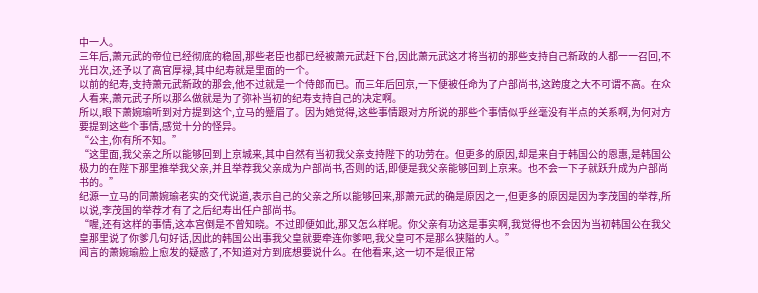中一人。
三年后,萧元武的帝位已经彻底的稳固,那些老臣也都已经被萧元武赶下台,因此萧元武这才将当初的那些支持自己新政的人都一一召回,不光日次,还予以了高官厚禄,其中纪寿就是里面的一个。
以前的纪寿,支持萧元武新政的那会,他不过就是一个侍郎而已。而三年后回京,一下便被任命为了户部尚书,这跨度之大不可谓不高。在众人看来,萧元武子所以那么做就是为了弥补当初的纪寿支持自己的决定啊。
所以,眼下萧婉瑜听到对方提到这个,立马的蹙眉了。因为她觉得,这些事情跟对方所说的那些个事情似乎丝毫没有半点的关系啊,为何对方要提到这些个事情,感觉十分的怪异。
“公主,你有所不知。”
“这里面,我父亲之所以能够回到上京城来,其中自然有当初我父亲支持陛下的功劳在。但更多的原因,却是来自于韩国公的恩惠,是韩国公极力的在陛下那里推举我父亲,并且举荐我父亲成为户部尚书,否则的话,即便是我父亲能够回到上京来。也不会一下子就跃升成为户部尚书的。”
纪源一立马的同萧婉瑜老实的交代说道,表示自己的父亲之所以能够回来,那萧元武的确是原因之一,但更多的原因是因为李茂国的举荐,所以说,李茂国的举荐才有了之后纪寿出任户部尚书。
“喔,还有这样的事情,这本宫倒是不曾知晓。不过即便如此,那又怎么样呢。你父亲有功这是事实啊,我觉得也不会因为当初韩国公在我父皇那里说了你爹几句好话,因此的韩国公出事我父皇就要牵连你爹吧,我父皇可不是那么狭隘的人。”
闻言的萧婉瑜脸上愈发的疑惑了,不知道对方到底想要说什么。在他看来,这一切不是很正常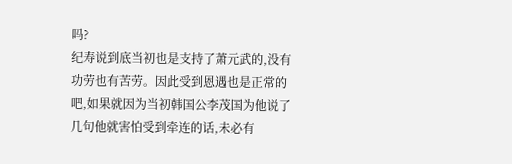吗?
纪寿说到底当初也是支持了萧元武的,没有功劳也有苦劳。因此受到恩遇也是正常的吧,如果就因为当初韩国公李茂国为他说了几句他就害怕受到牵连的话,未必有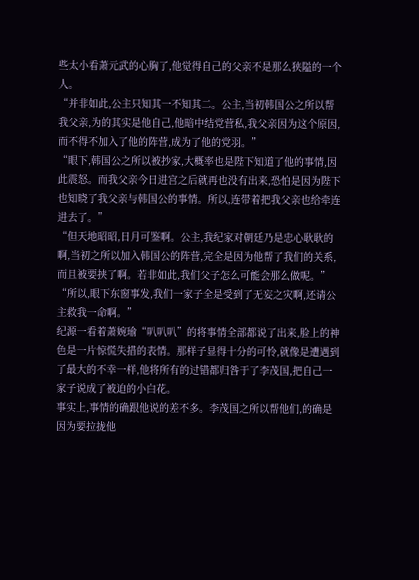些太小看萧元武的心胸了,他觉得自己的父亲不是那么狭隘的一个人。
“并非如此,公主只知其一不知其二。公主,当初韩国公之所以帮我父亲,为的其实是他自己,他暗中结党营私,我父亲因为这个原因,而不得不加入了他的阵营,成为了他的党羽。”
“眼下,韩国公之所以被抄家,大概率也是陛下知道了他的事情,因此震怒。而我父亲今日进宫之后就再也没有出来,恐怕是因为陛下也知晓了我父亲与韩国公的事情。所以,连带着把我父亲也给牵连进去了。”
“但天地昭昭,日月可鉴啊。公主,我纪家对朝廷乃是忠心耿耿的啊,当初之所以加入韩国公的阵营,完全是因为他帮了我们的关系,而且被要挟了啊。若非如此,我们父子怎么可能会那么做呢。”
“所以,眼下东窗事发,我们一家子全是受到了无妄之灾啊,还请公主救我一命啊。”
纪源一看着萧婉瑜“叭叭叭”的将事情全部都说了出来,脸上的神色是一片惊慌失措的表情。那样子显得十分的可怜,就像是遭遇到了最大的不幸一样,他将所有的过错都归咎于了李茂国,把自己一家子说成了被迫的小白花。
事实上,事情的确跟他说的差不多。李茂国之所以帮他们,的确是因为要拉拢他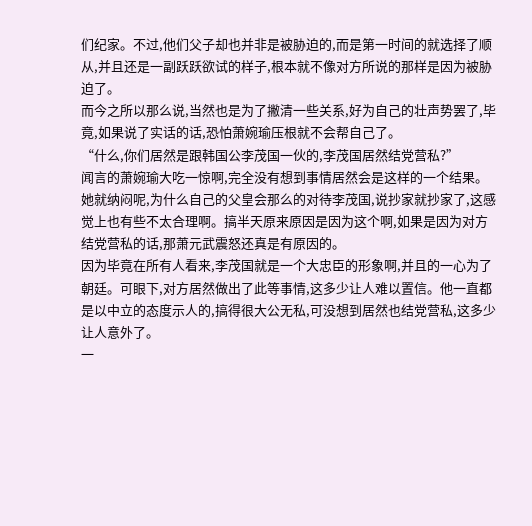们纪家。不过,他们父子却也并非是被胁迫的,而是第一时间的就选择了顺从,并且还是一副跃跃欲试的样子,根本就不像对方所说的那样是因为被胁迫了。
而今之所以那么说,当然也是为了撇清一些关系,好为自己的壮声势罢了,毕竟,如果说了实话的话,恐怕萧婉瑜压根就不会帮自己了。
“什么,你们居然是跟韩国公李茂国一伙的,李茂国居然结党营私?”
闻言的萧婉瑜大吃一惊啊,完全没有想到事情居然会是这样的一个结果。她就纳闷呢,为什么自己的父皇会那么的对待李茂国,说抄家就抄家了,这感觉上也有些不太合理啊。搞半天原来原因是因为这个啊,如果是因为对方结党营私的话,那萧元武震怒还真是有原因的。
因为毕竟在所有人看来,李茂国就是一个大忠臣的形象啊,并且的一心为了朝廷。可眼下,对方居然做出了此等事情,这多少让人难以置信。他一直都是以中立的态度示人的,搞得很大公无私,可没想到居然也结党营私,这多少让人意外了。
一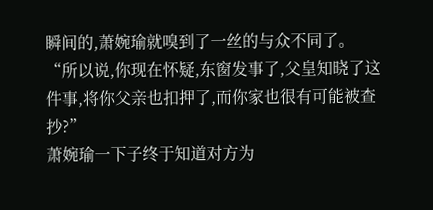瞬间的,萧婉瑜就嗅到了一丝的与众不同了。
“所以说,你现在怀疑,东窗发事了,父皇知晓了这件事,将你父亲也扣押了,而你家也很有可能被查抄?”
萧婉瑜一下子终于知道对方为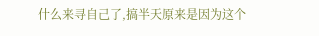什么来寻自己了,搞半天原来是因为这个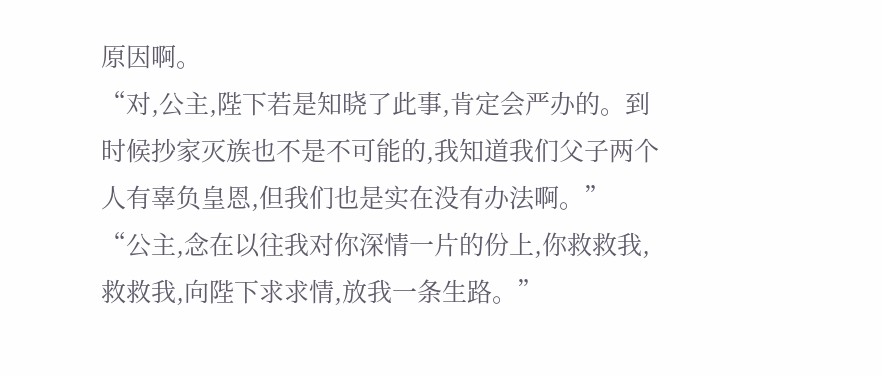原因啊。
“对,公主,陛下若是知晓了此事,肯定会严办的。到时候抄家灭族也不是不可能的,我知道我们父子两个人有辜负皇恩,但我们也是实在没有办法啊。”
“公主,念在以往我对你深情一片的份上,你救救我,救救我,向陛下求求情,放我一条生路。”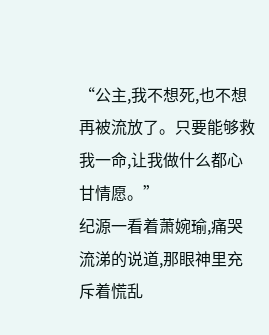“公主,我不想死,也不想再被流放了。只要能够救我一命,让我做什么都心甘情愿。”
纪源一看着萧婉瑜,痛哭流涕的说道,那眼神里充斥着慌乱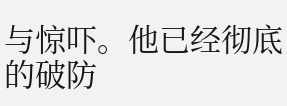与惊吓。他已经彻底的破防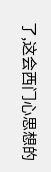了,这会西门心思想的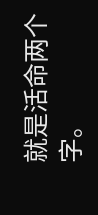就是活命两个字。